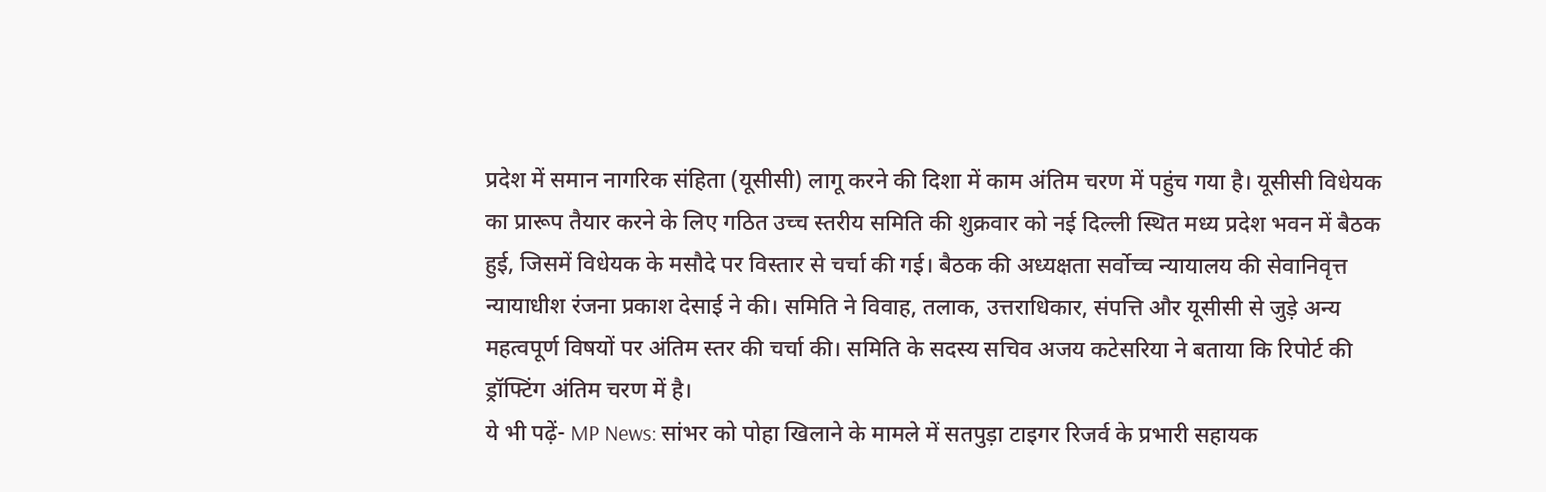प्रदेश में समान नागरिक संहिता (यूसीसी) लागू करने की दिशा में काम अंतिम चरण में पहुंच गया है। यूसीसी विधेयक का प्रारूप तैयार करने के लिए गठित उच्च स्तरीय समिति की शुक्रवार को नई दिल्ली स्थित मध्य प्रदेश भवन में बैठक हुई, जिसमें विधेयक के मसौदे पर विस्तार से चर्चा की गई। बैठक की अध्यक्षता सर्वोच्च न्यायालय की सेवानिवृत्त न्यायाधीश रंजना प्रकाश देसाई ने की। समिति ने विवाह, तलाक, उत्तराधिकार, संपत्ति और यूसीसी से जुड़े अन्य महत्वपूर्ण विषयों पर अंतिम स्तर की चर्चा की। समिति के सदस्य सचिव अजय कटेसरिया ने बताया कि रिपोर्ट की ड्रॉफ्टिंग अंतिम चरण में है।
ये भी पढ़ें- MP News: सांभर को पोहा खिलाने के मामले में सतपुड़ा टाइगर रिजर्व के प्रभारी सहायक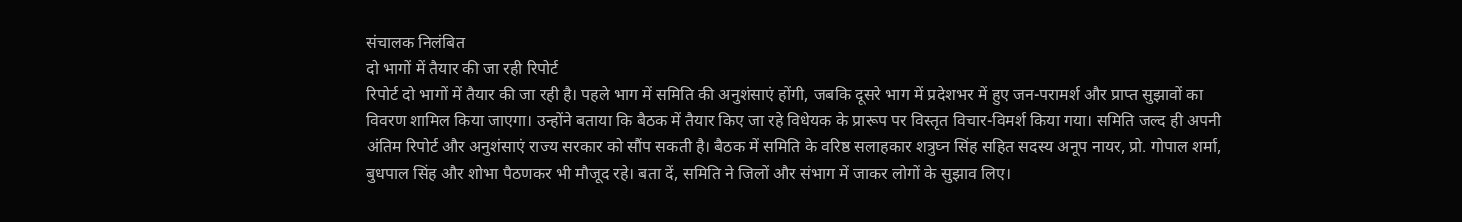संचालक निलंबित
दो भागों में तैयार की जा रही रिपोर्ट
रिपोर्ट दो भागों में तैयार की जा रही है। पहले भाग में समिति की अनुशंसाएं होंगी, जबकि दूसरे भाग में प्रदेशभर में हुए जन-परामर्श और प्राप्त सुझावों का विवरण शामिल किया जाएगा। उन्होंने बताया कि बैठक में तैयार किए जा रहे विधेयक के प्रारूप पर विस्तृत विचार-विमर्श किया गया। समिति जल्द ही अपनी अंतिम रिपोर्ट और अनुशंसाएं राज्य सरकार को सौंप सकती है। बैठक में समिति के वरिष्ठ सलाहकार शत्रुघ्न सिंह सहित सदस्य अनूप नायर, प्रो. गोपाल शर्मा, बुधपाल सिंह और शोभा पैठणकर भी मौजूद रहे। बता दें, समिति ने जिलों और संभाग में जाकर लोगों के सुझाव लिए।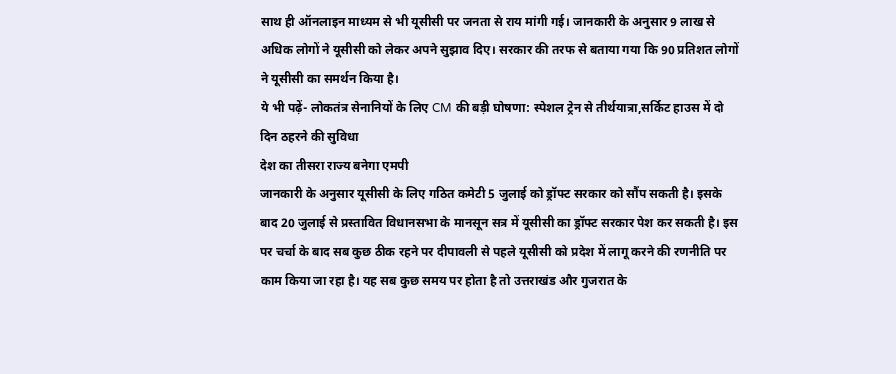साथ ही ऑनलाइन माध्यम से भी यूसीसी पर जनता से राय मांगी गई। जानकारी के अनुसार 9 लाख से अधिक लोगों ने यूसीसी को लेकर अपने सुझाव दिए। सरकार की तरफ से बताया गया कि 90 प्रतिशत लोगों ने यूसीसी का समर्थन किया है।
ये भी पढ़ें- लोकतंत्र सेनानियों के लिए CM की बड़ी घोषणा: स्पेशल ट्रेन से तीर्थयात्रा,सर्किट हाउस में दो दिन ठहरने की सुविधा
देश का तीसरा राज्य बनेगा एमपी
जानकारी के अनुसार यूसीसी के लिए गठित कमेटी 5 जुलाई को ड्रॉफ्ट सरकार को सौंप सकती है। इसके बाद 20 जुलाई से प्रस्तावित विधानसभा के मानसून सत्र में यूसीसी का ड्रॉफ्ट सरकार पेश कर सकती है। इस पर चर्चा के बाद सब कुछ ठीक रहने पर दीपावली से पहले यूसीसी को प्रदेश में लागू करने की रणनीति पर काम किया जा रहा है। यह सब कुछ समय पर होता है तो उत्तराखंड और गुजरात के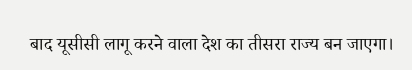बाद यूसीसी लागू करने वाला देश का तीसरा राज्य बन जाएगा।